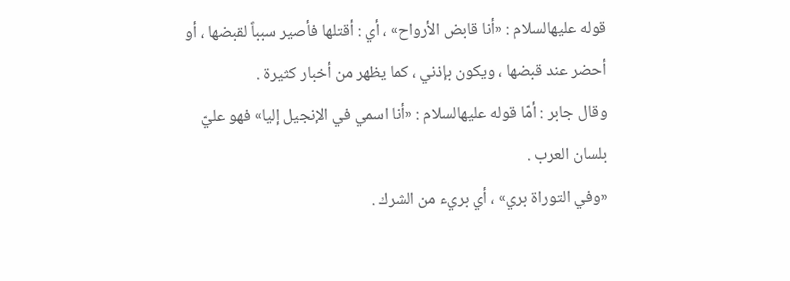قوله عليهالسلام : «أنا قابض الأرواح» ، أي : أقتلها فأصير سبباً لقبضها ، أو أحضر عند قبضها ، ويكون بإذني ، كما يظهر من أخبار كثيرة .
وقال جابر : أمّا قوله عليهالسلام : «أنا اسمي في الإنجيل إليا» فهو عليّ بلسان العرب .
«وفي التوراة بري» ، أي بريء من الشرك .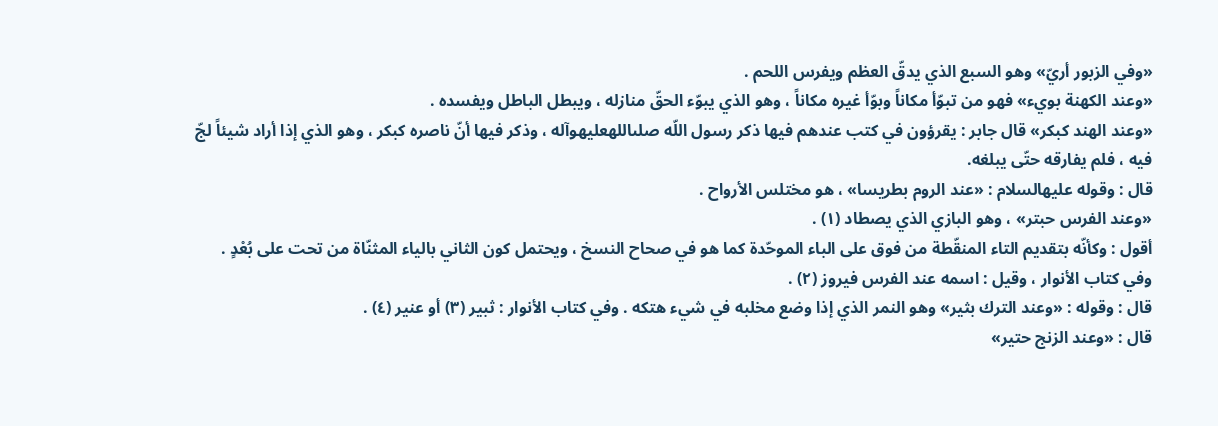«وفي الزبور أريّ» وهو السبع الذي يدقّ العظم ويفرس اللحم .
«وعند الكهنة بويء» فهو من تبوّأ مكاناً وبوّأ غيره مكاناً ، وهو الذي يبوّء الحقّ منازله ، ويبطل الباطل ويفسده .
«وعند الهند كبكر» قال جابر : يقرؤون في كتب عندهم فيها ذكر رسول اللّه صلىاللهعليهوآله ، وذكر فيها أنّ ناصره كبكر ، وهو الذي إذا أراد شيئاً لجّ فيه ، فلم يفارقه حتّى يبلغه.
قال : وقوله عليهالسلام : «عند الروم بطريسا» ، هو مختلس الأرواح .
«وعند الفرس حبتر» ، وهو البازي الذي يصطاد (١) .
أقول : وكأنّه بتقديم التاء المنقّطة من فوق على الباء الموحّدة كما هو في صحاح النسخ ، ويحتمل كون الثاني بالياء المثنّاة من تحت على بُعْدٍ .
وفي كتاب الأنوار ، وقيل : اسمه عند الفرس فيروز (٢) .
قال : وقوله : «وعند الترك بثير» وهو النمر الذي إذا وضع مخلبه في شيء هتكه . وفي كتاب الأنوار : ثبير (٣) أو عنير (٤) .
قال : «وعند الزنج حتير»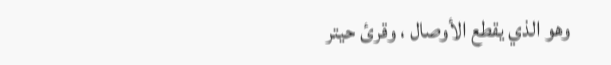وهو الذي يقطع الأوصال ، وقرئ حيتر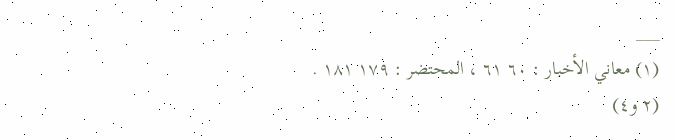___
(١) معاني الأخبار : ٦٠ ٦١ ، المحتضر : ١٧٩ ١٨١ .
(٢ و٤)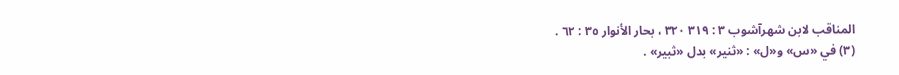المناقب لابن شهرآشوب ٣ : ٣١٩ ٣٢٠ ، بحار الأنوار ٣٥ : ٦٢ .
(٣) في «س» و«ل» : «ثنير» بدل «ثبير» .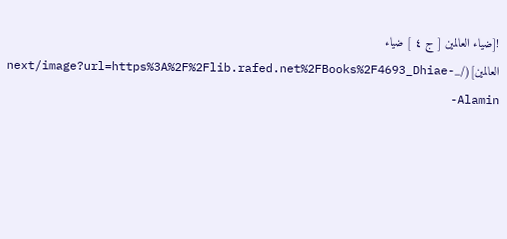![ضياء العالمين [ ج ٤ ] ضياء العالمين](/_next/image?url=https%3A%2F%2Flib.rafed.net%2FBooks%2F4693_Dhiae-Alamin-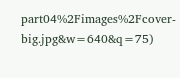part04%2Fimages%2Fcover-big.jpg&w=640&q=75)